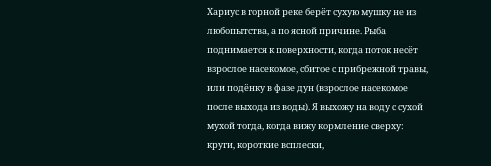Хариус в горной реке берёт сухую мушку не из любопытства, а по ясной причине. Рыба поднимается к поверхности, когда поток несёт взрослое насекомое, сбитое с прибрежной травы, или подёнку в фазе дун (взрослое насекомое после выхода из воды). Я выхожу на воду с сухой мухой тогда, когда вижу кормление сверху: круги, короткие всплески,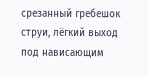срезанный гребешок струи, лёгкий выход под нависающим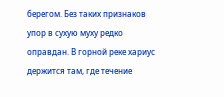берегом. Без таких признаков упор в сухую муху редко оправдан. В горной реке хариус держится там, где течение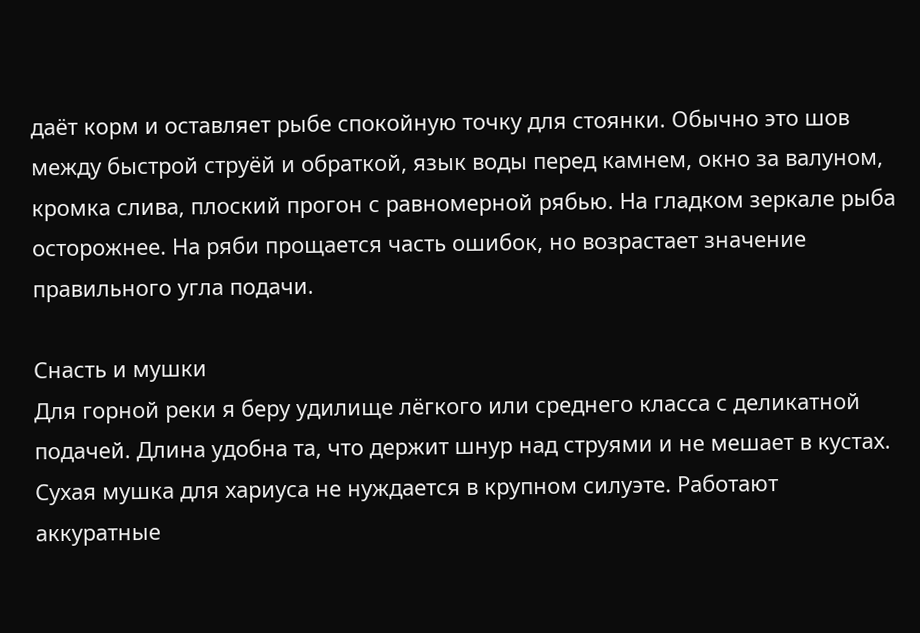даёт корм и оставляет рыбе спокойную точку для стоянки. Обычно это шов между быстрой струёй и обраткой, язык воды перед камнем, окно за валуном, кромка слива, плоский прогон с равномерной рябью. На гладком зеркале рыба осторожнее. На ряби прощается часть ошибок, но возрастает значение правильного угла подачи.

Снасть и мушки
Для горной реки я беру удилище лёгкого или среднего класса с деликатной подачей. Длина удобна та, что держит шнур над струями и не мешает в кустах. Сухая мушка для хариуса не нуждается в крупном силуэте. Работают аккуратные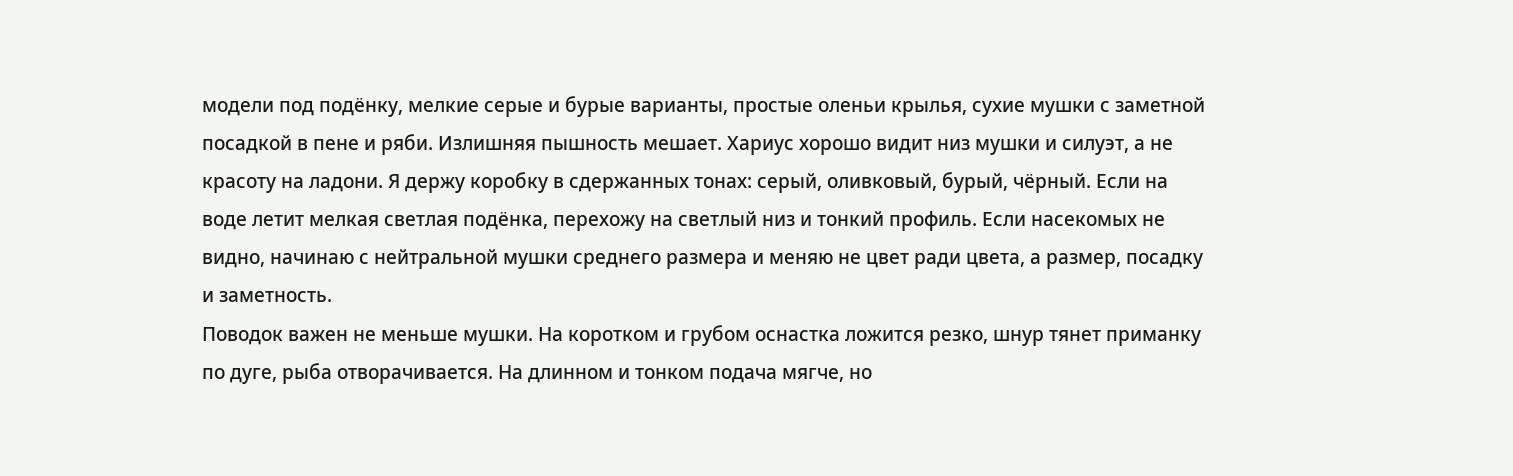модели под подёнку, мелкие серые и бурые варианты, простые оленьи крылья, сухие мушки с заметной посадкой в пене и ряби. Излишняя пышность мешает. Хариус хорошо видит низ мушки и силуэт, а не красоту на ладони. Я держу коробку в сдержанных тонах: серый, оливковый, бурый, чёрный. Если на воде летит мелкая светлая подёнка, перехожу на светлый низ и тонкий профиль. Если насекомых не видно, начинаю с нейтральной мушки среднего размера и меняю не цвет ради цвета, а размер, посадку и заметность.
Поводок важен не меньше мушки. На коротком и грубом оснастка ложится резко, шнур тянет приманку по дуге, рыба отворачивается. На длинном и тонком подача мягче, но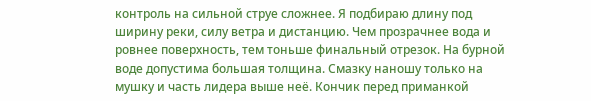контроль на сильной струе сложнее. Я подбираю длину под ширину реки, силу ветра и дистанцию. Чем прозрачнее вода и ровнее поверхность, тем тоньше финальный отрезок. На бурной воде допустима большая толщина. Смазку наношу только на мушку и часть лидера выше неё. Кончик перед приманкой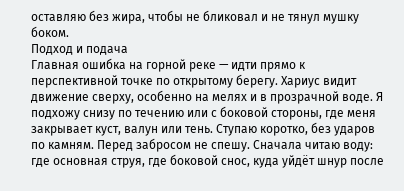оставляю без жира, чтобы не бликовал и не тянул мушку боком.
Подход и подача
Главная ошибка на горной реке — идти прямо к перспективной точке по открытому берегу. Хариус видит движение сверху, особенно на мелях и в прозрачной воде. Я подхожу снизу по течению или с боковой стороны, где меня закрывает куст, валун или тень. Ступаю коротко, без ударов по камням. Перед забросом не спешу. Сначала читаю воду: где основная струя, где боковой снос, куда уйдёт шнур после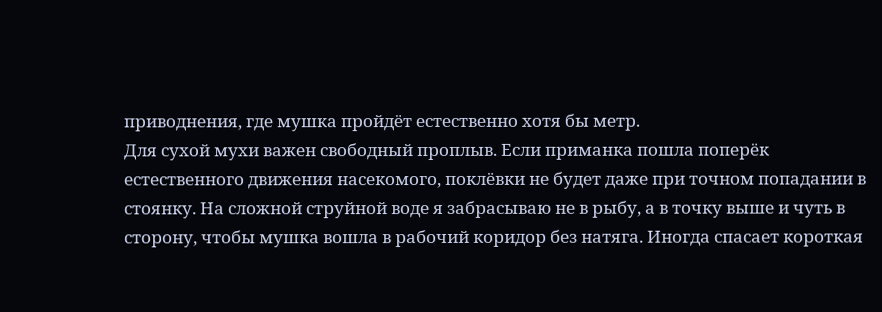приводнения, где мушка пройдёт естественно хотя бы метр.
Для сухой мухи важен свободный проплыв. Если приманка пошла поперёк естественного движения насекомого, поклёвки не будет даже при точном попадании в стоянку. На сложной струйной воде я забрасываю не в рыбу, а в точку выше и чуть в сторону, чтобы мушка вошла в рабочий коридор без натяга. Иногда спасает короткая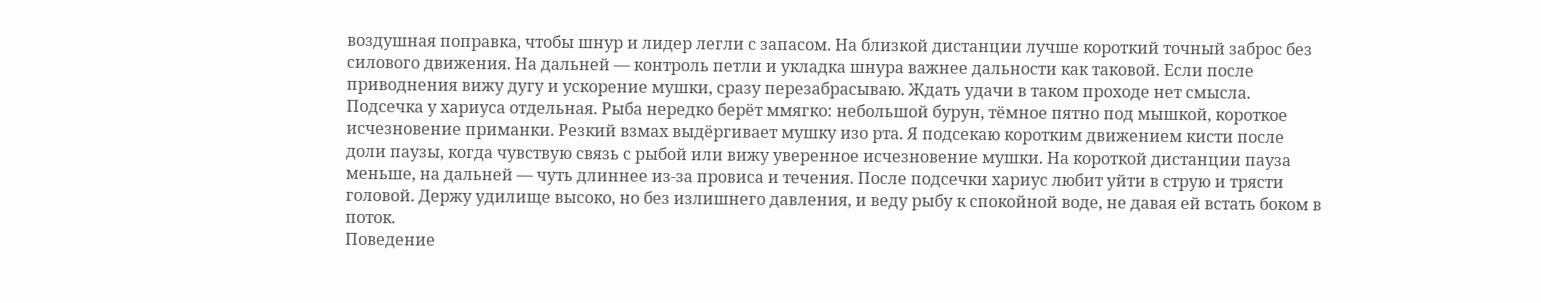воздушная поправка, чтобы шнур и лидер легли с запасом. На близкой дистанции лучше короткий точный заброс без силового движения. На дальней — контроль петли и укладка шнура важнее дальности как таковой. Если после приводнения вижу дугу и ускорение мушки, сразу перезабрасываю. Ждать удачи в таком проходе нет смысла.
Подсечка у хариуса отдельная. Рыба нередко берёт ммягко: небольшой бурун, тёмное пятно под мышкой, короткое исчезновение приманки. Резкий взмах выдёргивает мушку изо рта. Я подсекаю коротким движением кисти после доли паузы, когда чувствую связь с рыбой или вижу уверенное исчезновение мушки. На короткой дистанции пауза меньше, на дальней — чуть длиннее из-за провиса и течения. После подсечки хариус любит уйти в струю и трясти головой. Держу удилище высоко, но без излишнего давления, и веду рыбу к спокойной воде, не давая ей встать боком в поток.
Поведение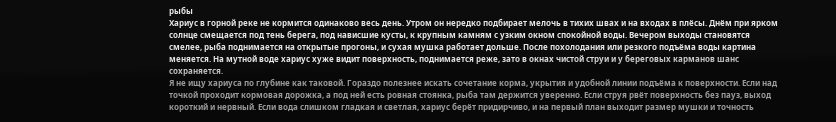рыбы
Хариус в горной реке не кормится одинаково весь день. Утром он нередко подбирает мелочь в тихих швах и на входах в плёсы. Днём при ярком солнце смещается под тень берега, под нависшие кусты, к крупным камням с узким окном спокойной воды. Вечером выходы становятся смелее, рыба поднимается на открытые прогоны, и сухая мушка работает дольше. После похолодания или резкого подъёма воды картина меняется. На мутной воде хариус хуже видит поверхность, поднимается реже, зато в окнах чистой струи и у береговых карманов шанс сохраняется.
Я не ищу хариуса по глубине как таковой. Гораздо полезнее искать сочетание корма, укрытия и удобной линии подъёма к поверхности. Если над точкой проходит кормовая дорожка, а под ней есть ровная стоянка, рыба там держится уверенно. Если струя рвёт поверхность без пауз, выход короткий и нервный. Если вода слишком гладкая и светлая, хариус берёт придирчиво, и на первый план выходит размер мушки и точность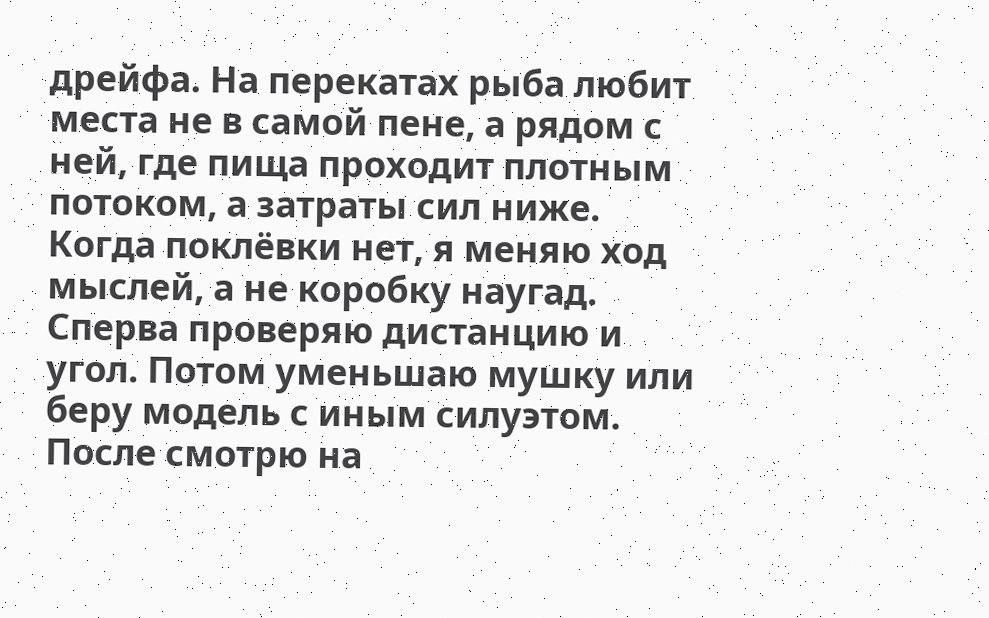дрейфа. На перекатах рыба любит места не в самой пене, а рядом с ней, где пища проходит плотным потоком, а затраты сил ниже.
Когда поклёвки нет, я меняю ход мыслей, а не коробку наугад. Сперва проверяю дистанцию и угол. Потом уменьшаю мушку или беру модель с иным силуэтом. После смотрю на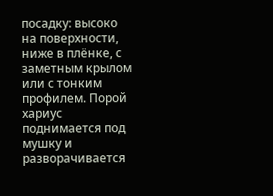посадку: высоко на поверхности, ниже в плёнке, с заметным крылом или с тонким профилем. Порой хариус поднимается под мушку и разворачивается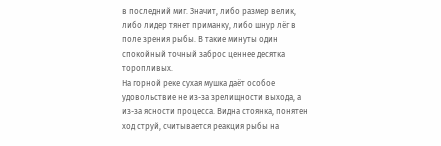в последний миг. Значит, либо размер велик, либо лидер тянет приманку, либо шнур лёг в поле зрения рыбы. В такие минуты один спокойный точный заброс ценнее десятка торопливых.
На горной реке сухая мушка даёт особое удовольствие не из-за зрелищности выхода, а из-за ясности процесса. Видна стоянка, понятен ход струй, считывается реакция рыбы на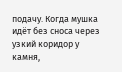подачу. Когда мушка идёт без сноса через узкий коридор у камня,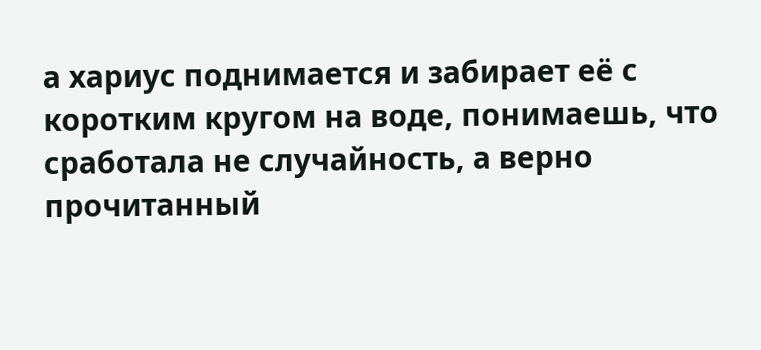а хариус поднимается и забирает её с коротким кругом на воде, понимаешь, что сработала не случайность, а верно прочитанный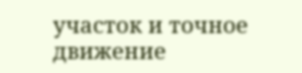участок и точное движение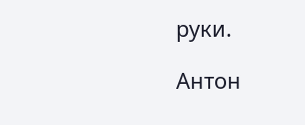руки.

Антон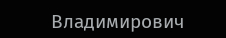Владимирович